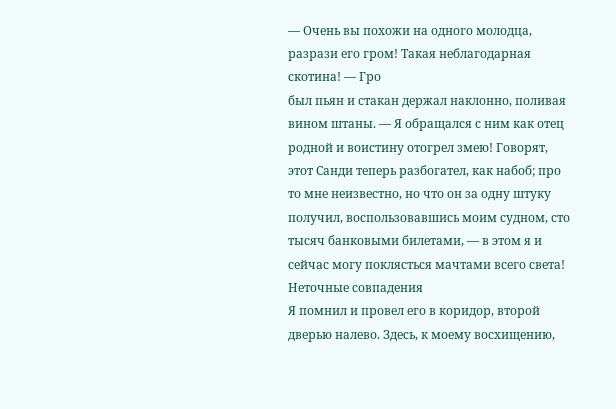— Очень вы похожи на одного молодца, разрази его гром! Такая неблагодарная скотина! — Гро
был пьян и стакан держал наклонно, поливая вином штаны. — Я обращался с ним как отец родной и воистину отогрел змею! Говорят, этот Санди теперь разбогател, как набоб; про то мне неизвестно, но что он за одну штуку получил, воспользовавшись моим судном, сто тысяч банковыми билетами, — в этом я и сейчас могу поклясться мачтами всего света!
Неточные совпадения
Я помнил и провел его в коридор, второй дверью налево. Здесь, к моему восхищению,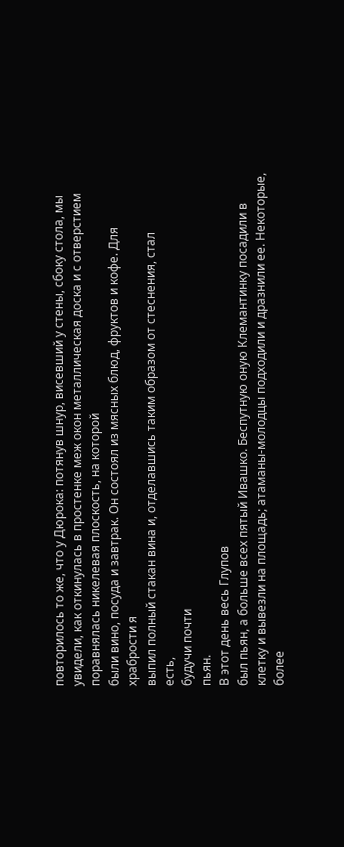повторилось то же, что у Дюрока: потянув шнур, висевший у стены, сбоку стола, мы увидели, как откинулась в простенке меж окон металлическая доска и с отверстием поравнялась никелевая плоскость, на которой
были вино, посуда и завтрак. Он состоял из мясных блюд, фруктов и кофе. Для храбрости я
выпил полный стакан вина и, отделавшись таким образом от стеснения, стал
есть,
будучи почти
пьян.
В этот день весь Глупов
был пьян, а больше всех пятый Ивашко. Беспутную оную Клемантинку посадили в клетку и вывезли на площадь; атаманы-молодцы подходили и дразнили ее. Некоторые, более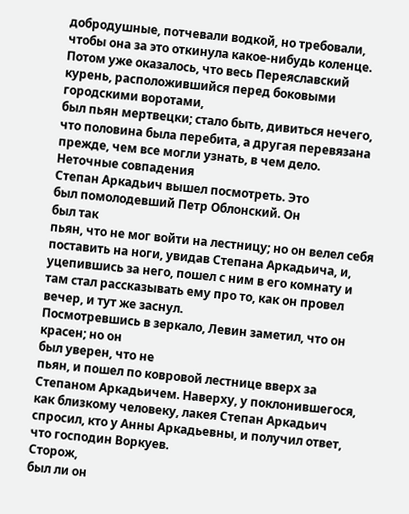добродушные, потчевали водкой, но требовали, чтобы она за это откинула какое-нибудь коленце.
Потом уже оказалось, что весь Переяславский курень, расположившийся перед боковыми городскими воротами,
был пьян мертвецки; стало быть, дивиться нечего, что половина была перебита, а другая перевязана прежде, чем все могли узнать, в чем дело.
Неточные совпадения
Степан Аркадьич вышел посмотреть. Это
был помолодевший Петр Облонский. Он
был так
пьян, что не мог войти на лестницу; но он велел себя поставить на ноги, увидав Степана Аркадьича, и, уцепившись за него, пошел с ним в его комнату и там стал рассказывать ему про то, как он провел вечер, и тут же заснул.
Посмотревшись в зеркало, Левин заметил, что он красен; но он
был уверен, что не
пьян, и пошел по ковровой лестнице вверх за Степаном Аркадьичем. Наверху, у поклонившегося, как близкому человеку, лакея Степан Аркадьич спросил, кто у Анны Аркадьевны, и получил ответ, что господин Воркуев.
Сторож,
был ли он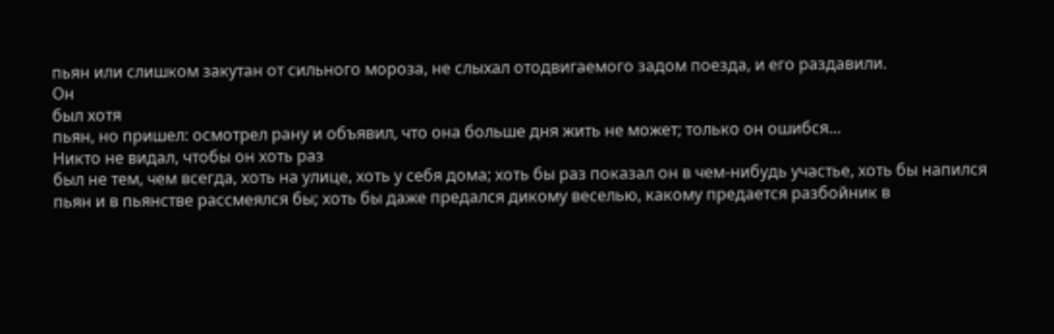пьян или слишком закутан от сильного мороза, не слыхал отодвигаемого задом поезда, и его раздавили.
Он
был хотя
пьян, но пришел: осмотрел рану и объявил, что она больше дня жить не может; только он ошибся…
Никто не видал, чтобы он хоть раз
был не тем, чем всегда, хоть на улице, хоть у себя дома; хоть бы раз показал он в чем-нибудь участье, хоть бы напился
пьян и в пьянстве рассмеялся бы; хоть бы даже предался дикому веселью, какому предается разбойник в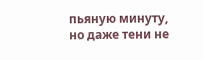пьяную минуту, но даже тени не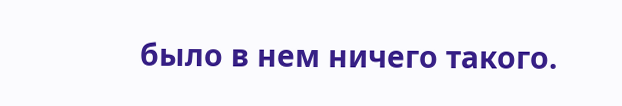было в нем ничего такого.